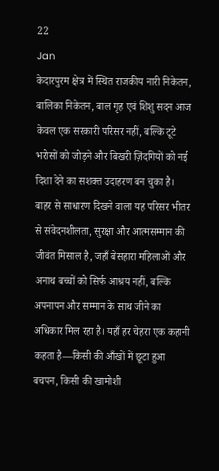22
Jan
केदारपुरम क्षेत्र में स्थित राजकीय नारी निकेतन, बालिका निकेतन, बाल गृह एवं शिशु सदन आज केवल एक सरकारी परिसर नहीं, बल्कि टूटे भरोसों को जोड़ने और बिखरी ज़िंदगियों को नई दिशा देने का सशक्त उदाहरण बन चुका है। बाहर से साधारण दिखने वाला यह परिसर भीतर से संवेदनशीलता, सुरक्षा और आत्मसम्मान की जीवंत मिसाल है, जहाँ बेसहारा महिलाओं और अनाथ बच्चों को सिर्फ आश्रय नहीं, बल्कि अपनापन और सम्मान के साथ जीने का अधिकार मिल रहा है। यहाँ हर चेहरा एक कहानी कहता है—किसी की आँखों में छूटा हुआ बचपन, किसी की खामोशी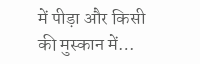में पीड़ा और किसी की मुस्कान में…